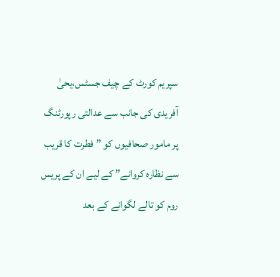سپریم کورٹ کے چیف جسٹس،یحیٰ آفریدی کی جانب سے عدالتی رپورٹنگ پر مامور صحافیوں کو ” فطرت کا قریب سے نظارہ کروانے” کے لیے ان کے پریس روم کو تالے لگوانے کے بعد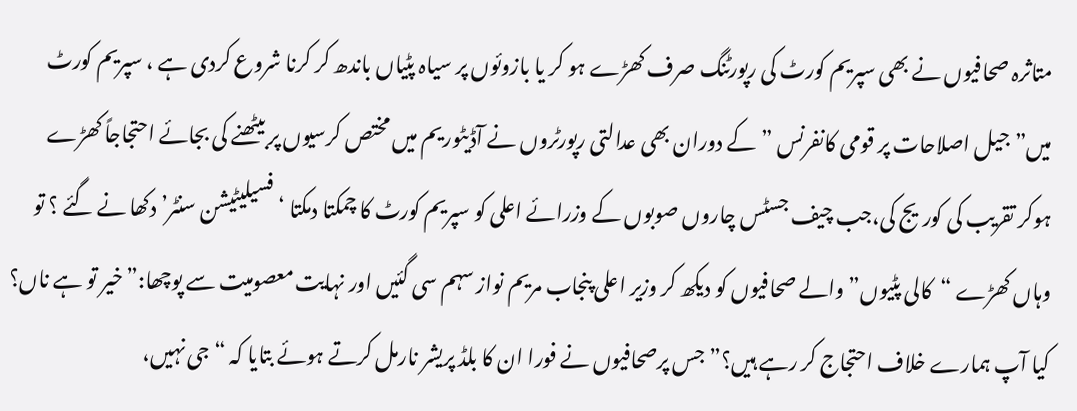متاثرہ صحافیوں نے بھی سپریم کورٹ کی رپورٹنگ صرف کھڑے ہو کر یا بازوئوں پر سیاہ پٹیاں باندھ کر کرنا شروع کردی ہے ، سپریم کورٹ میں” جیل اصلاحات پر قومی کانفرنس ”کے دوران بھی عدالتی رپورٹروں نے آڈیٹوریم میں مختص کرسیوں پر بیٹھنے کی بجائے احتجاجاً کھڑے ہوکر تقریب کی کوریج کی،جب چیف جسٹس چاروں صوبوں کے وزرائے اعلی کو سپریم کورٹ کا چمکتا دمکتا ‘فسیلیٹیشن سنٹر’ دکھا نے گئے ؟ تو وہاں کھڑے “کالی پٹیوں” والے صحافیوں کو دیکھ کر وزیر اعلی پنجاب مریم نواز سہم سی گئیں اور نہایت معصومیت سے پوچھا:”خیر تو ہے ناں؟ کیا آپ ہمارے خلاف احتجاج کر رہے ہیں؟”جس پرصحافیوں نے فورا ان کا بلڈ پریشر نارمل کرتے ہوئے بتایا کہ “جی نہیں،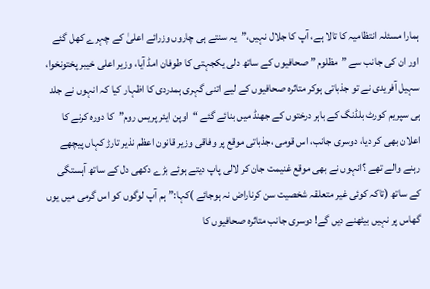ہمارا مسئلہ انتظامیہ کا تالا ہے، آپ کا جلال نہیں،”یہ سنتے ہی چاروں وزرائے اعلیٰ کے چہرے کھل گئے اور ان کی جانب سے ”مظلوم ” صحافیوں کے ساتھ دلی یکجہتی کا طوفان امڈ آیا، وزیر اعلی خیبر پختونخوا، سہیل آفریدی نے تو جذباتی ہوکر متاثرہ صحافیوں کے لیے اتنی گہری ہمدردی کا اظہار کیا کہ انہوں نے جلد ہی سپریم کورٹ بلڈنگ کے باہر درختوں کے جھنڈ میں بنائے گئے “اوپن ایئر پریس روم”کا دورہ کرنے کا اعلان بھی کر دیا، دوسری جانب، اس قومی ،جذباتی موقع پر وفاقی وزیر قانون اعظم نذیر تارڑ کہاں پیچھے رہنے والے تھے ؟انہوں نے بھی موقع غنیمت جان کر لالی پاپ دیتے ہوئے بڑے دکھی دل کے ساتھ آہستگی کے ساتھ (تاکہ کوئی غیر متعلقہ شخصیت سن کرناراض نہ ہوجائے )کہا:”ہم آپ لوگوں کو اس گرمی میں یوں گھاس پر نہیں بیٹھنے دیں گے! دوسری جانب متاثرہ صحافیوں کا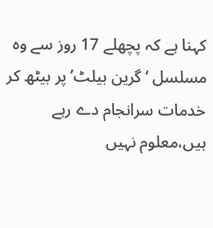کہنا ہے کہ پچھلے 17 روز سے وہ مسلسل ‘گرین بیلٹ’ پر بیٹھ کر خدمات سرانجام دے رہے ہیں،معلوم نہیں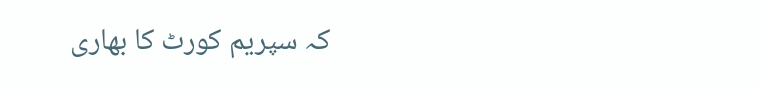کہ سپریم کورٹ کا بھاری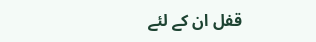قفل ان کے لئے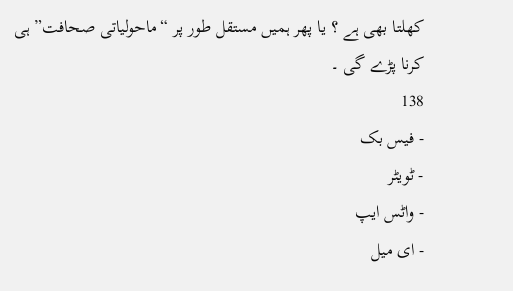کھلتا بھی ہے ؟ یا پھر ہمیں مستقل طور پر “ماحولیاتی صحافت” ہی کرنا پڑے گی ۔
138
- فیس بک
- ٹویٹر
- واٹس ایپ
- ای میل